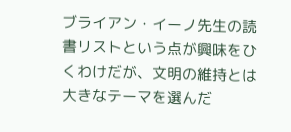ブライアン・イーノ先生の読書リストという点が興味をひくわけだが、文明の維持とは大きなテーマを選んだ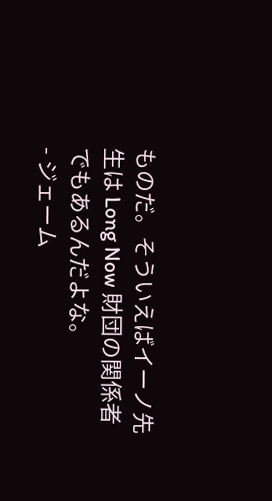ものだ。そういえばイーノ先生は Long Now 財団の関係者でもあるんだよな。
- ジェーム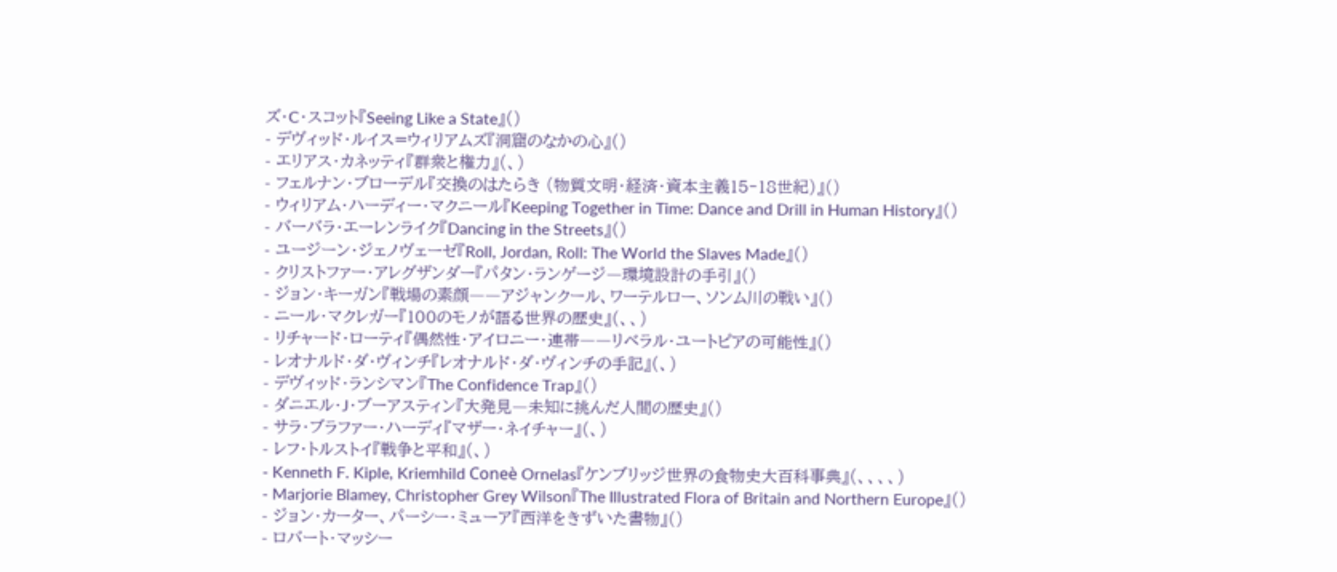ズ・C・スコット『Seeing Like a State』()
- デヴィッド・ルイス=ウィリアムズ『洞窟のなかの心』()
- エリアス・カネッティ『群衆と権力』(、)
- フェルナン・ブローデル『交換のはたらき (物質文明・経済・資本主義15‐18世紀)』()
- ウィリアム・ハーディー・マクニール『Keeping Together in Time: Dance and Drill in Human History』()
- バーバラ・エーレンライク『Dancing in the Streets』()
- ユージーン・ジェノヴェーゼ『Roll, Jordan, Roll: The World the Slaves Made』()
- クリストファー・アレグザンダー『パタン・ランゲージ―環境設計の手引』()
- ジョン・キーガン『戦場の素顔――アジャンクール、ワーテルロー、ソンム川の戦い』()
- ニール・マクレガー『100のモノが語る世界の歴史』(、、)
- リチャード・ローティ『偶然性・アイロニー・連帯――リベラル・ユートピアの可能性』()
- レオナルド・ダ・ヴィンチ『レオナルド・ダ・ヴィンチの手記』(、)
- デヴィッド・ランシマン『The Confidence Trap』()
- ダニエル・J・ブーアスティン『大発見―未知に挑んだ人間の歴史』()
- サラ・ブラファー・ハーディ『マザー・ネイチャー』(、)
- レフ・トルストイ『戦争と平和』(、)
- Kenneth F. Kiple, Kriemhild Coneè Ornelas『ケンブリッジ世界の食物史大百科事典』(、、、、)
- Marjorie Blamey, Christopher Grey Wilson『The Illustrated Flora of Britain and Northern Europe』()
- ジョン・カーター、パーシー・ミューア『西洋をきずいた書物』()
- ロバート・マッシー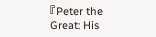『Peter the Great: His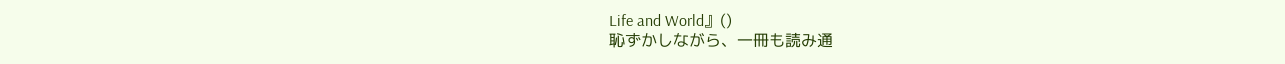Life and World』()
恥ずかしながら、一冊も読み通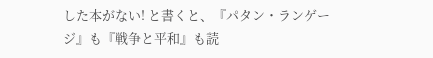した本がない! と書くと、『パタン・ランゲージ』も『戦争と平和』も読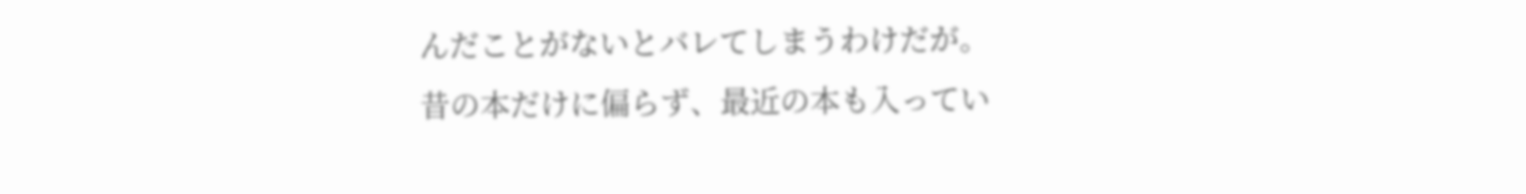んだことがないとバレてしまうわけだが。
昔の本だけに偏らず、最近の本も入ってい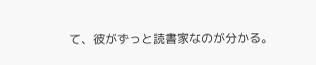て、彼がずっと読書家なのが分かる。